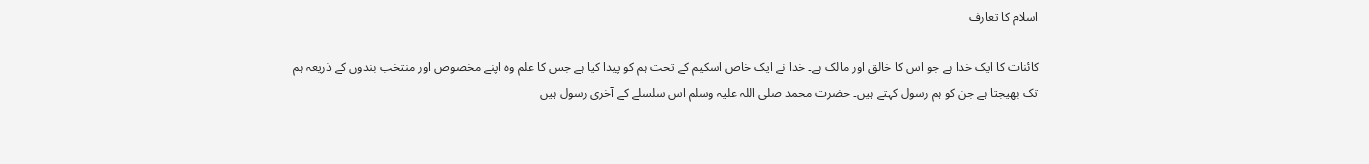اسلام کا تعارف

کائنات کا ایک خدا ہے جو اس کا خالق اور مالک ہے۔ خدا نے ایک خاص اسکیم کے تحت ہم کو پیدا کیا ہے جس کا علم وہ اپنے مخصوص اور منتخب بندوں کے ذریعہ ہم تک بھیجتا ہے جن کو ہم رسول کہتے ہیں۔ حضرت محمد صلی اللہ علیہ وسلم اس سلسلے کے آخری رسول ہیں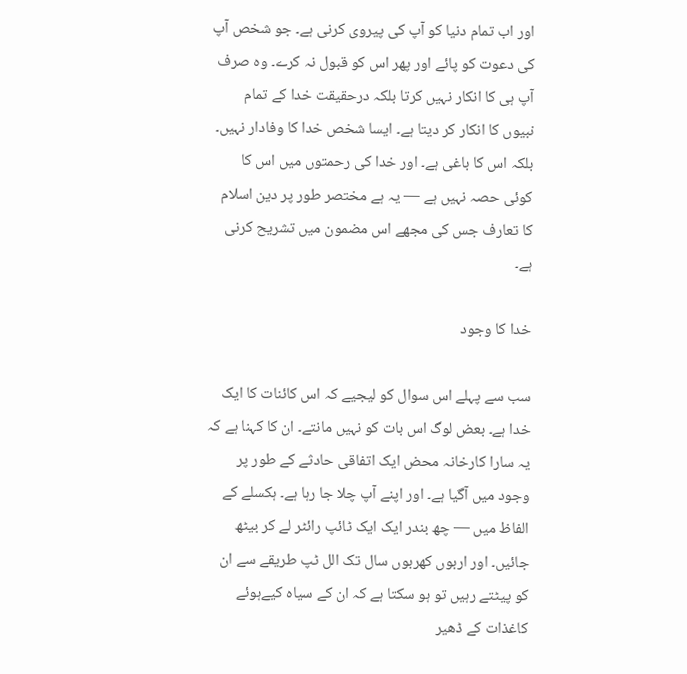اور اب تمام دنیا کو آپ کی پیروی کرنی ہے۔ جو شخص آپ کی دعوت کو پائے اور پھر اس کو قبول نہ کرے۔ وہ صرف آپ ہی کا انکار نہیں کرتا بلکہ درحقیقت خدا کے تمام نبیوں کا انکار کر دیتا ہے۔ ایسا شخص خدا کا وفادار نہیں۔ بلکہ اس کا باغی ہے۔ اور خدا کی رحمتوں میں اس کا کوئی حصہ نہیں ہے — یہ ہے مختصر طور پر دین اسلام کا تعارف جس کی مجھے اس مضمون میں تشریح کرنی ہے۔

خدا کا وجود

سب سے پہلے اس سوال کو لیجیے کہ اس کائنات کا ایک خدا ہے۔ بعض لوگ اس بات کو نہیں مانتے۔ ان کا کہنا ہے کہ یہ سارا کارخانہ محض ایک اتفاقی حادثے کے طور پر وجود میں آگیا ہے۔ اور اپنے آپ چلا جا رہا ہے۔ ہکسلے کے الفاظ میں — چھ بندر ایک ایک ٹائپ رائٹر لے کر بیٹھ جائیں۔ اور اربوں کھربوں سال تک الل ٹپ طریقے سے ان کو پیٹتے رہیں تو ہو سکتا ہے کہ ان کے سیاہ کیےہوئے کاغذات کے ڈھیر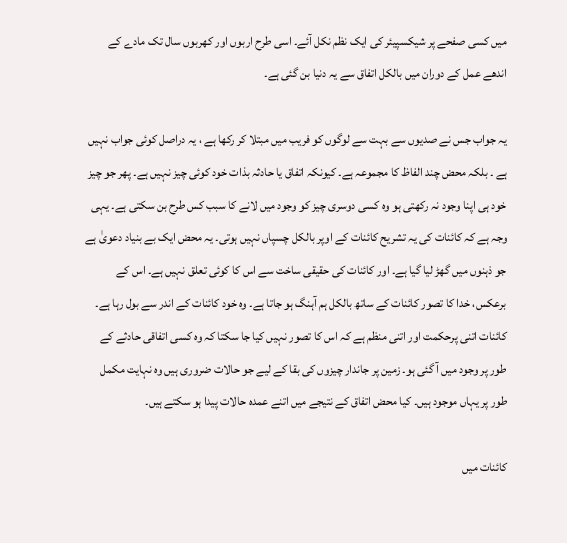میں کسی صفحے پر شیکسپیئر کی ایک نظم نکل آئے۔ اسی طرح اربوں اور کھربوں سال تک مادے کے اندھے عمل کے دوران میں بالکل اتفاق سے یہ دنیا بن گئی ہے۔

یہ جواب جس نے صدیوں سے بہت سے لوگوں کو فریب میں مبتلا کر رکھا ہے ، یہ دراصل کوئی جواب نہیں ہے ۔ بلکہ محض چند الفاظ کا مجموعہ ہے۔ کیونکہ اتفاق یا حادثہ بذات خود کوئی چیز نہیں ہے۔ پھر جو چیز خود ہی اپنا وجود نہ رکھتی ہو وہ کسی دوسری چیز کو وجود میں لانے کا سبب کس طرح بن سکتی ہے۔ یہی وجہ ہے کہ کائنات کی یہ تشریح کائنات کے اوپر بالکل چسپاں نہیں ہوتی۔ یہ محض ایک بے بنیاد دعویٰ ہے جو ذہنوں میں گھڑ لیا گیا ہے۔ اور کائنات کی حقیقی ساخت سے اس کا کوئی تعلق نہیں ہے۔ اس کے برعکس، خدا کا تصور کائنات کے ساتھ بالکل ہم آہنگ ہو جاتا ہے۔ وہ خود کائنات کے اندر سے بول رہا ہے۔ کائنات اتنی پرحکمت اور اتنی منظم ہے کہ اس کا تصور نہیں کیا جا سکتا کہ وہ کسی اتفاقی حادثے کے طور پر وجود میں آ گئی ہو۔ زمین پر جاندار چیزوں کی بقا کے لیے جو حالات ضروری ہیں وہ نہایت مکمل طور پر یہاں موجود ہیں۔ کیا محض اتفاق کے نتیجے میں اتنے عمدہ حالات پیدا ہو سکتے ہیں۔

کائنات میں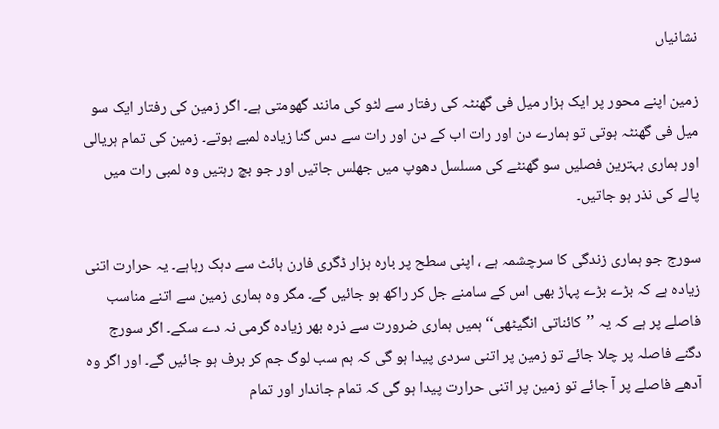نشانیاں

زمین اپنے محور پر ایک ہزار میل فی گھنٹہ کی رفتار سے لٹو کی مانند گھومتی ہے۔ اگر زمین کی رفتار ایک سو میل فی گھنٹہ ہوتی تو ہمارے دن اور رات اب کے دن اور رات سے دس گنا زیادہ لمبے ہوتے۔ زمین کی تمام ہریالی اور ہماری بہترین فصلیں سو گھنٹے کی مسلسل دھوپ میں جھلس جاتیں اور جو بچ رہتیں وہ لمبی رات میں پالے کی نذر ہو جاتیں۔

سورج جو ہماری زندگی کا سرچشمہ ہے ، اپنی سطح پر بارہ ہزار ڈگری فارن ہائٹ سے دہک رہاہے۔ یہ حرارت اتنی زیادہ ہے کہ بڑے بڑے پہاڑ بھی اس کے سامنے جل کر راکھ ہو جائیں گے۔ مگر وہ ہماری زمین سے اتنے مناسب فاصلے پر ہے کہ یہ ’’کائناتی انگیٹھی‘‘ ہمیں ہماری ضرورت سے ذرہ بھر زیادہ گرمی نہ دے سکے۔ اگر سورج دگنے فاصلہ پر چلا جائے تو زمین پر اتنی سردی پیدا ہو گی کہ ہم سب لوگ جم کر برف ہو جائیں گے۔ اور اگر وہ آدھے فاصلے پر آ جائے تو زمین پر اتنی حرارت پیدا ہو گی کہ تمام جاندار اور تمام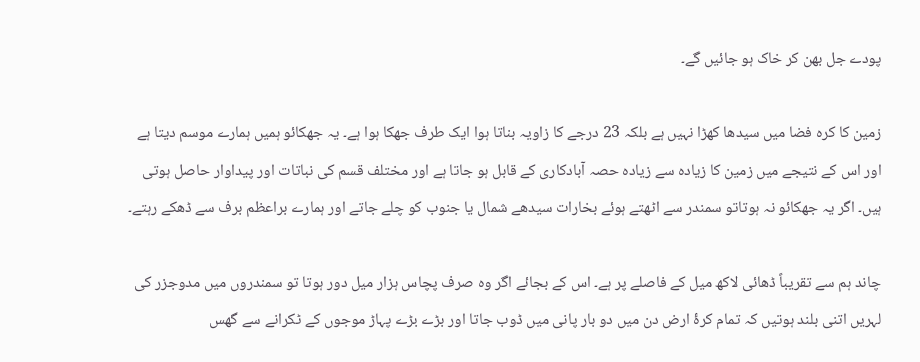پودے جل بھن کر خاک ہو جائیں گے۔

زمین کا کرہ فضا میں سیدھا کھڑا نہیں ہے بلکہ 23 درجے کا زاویہ بناتا ہوا ایک طرف جھکا ہوا ہے۔ یہ جھکائو ہمیں ہمارے موسم دیتا ہے اور اس کے نتیجے میں زمین کا زیادہ سے زیادہ حصہ آبادکاری کے قابل ہو جاتا ہے اور مختلف قسم کی نباتات اور پیداوار حاصل ہوتی ہیں۔ اگر یہ جھکائو نہ ہوتاتو سمندر سے اٹھتے ہوئے بخارات سیدھے شمال یا جنوب کو چلے جاتے اور ہمارے براعظم برف سے ڈھکے رہتے۔

چاند ہم سے تقریباً ڈھائی لاکھ میل کے فاصلے پر ہے۔ اس کے بجائے اگر وہ صرف پچاس ہزار میل دور ہوتا تو سمندروں میں مدوجزر کی لہریں اتنی بلند ہوتیں کہ تمام کرۂ ارض دن میں دو بار پانی میں ڈوب جاتا اور بڑے بڑے پہاڑ موجوں کے ٹکرانے سے گھس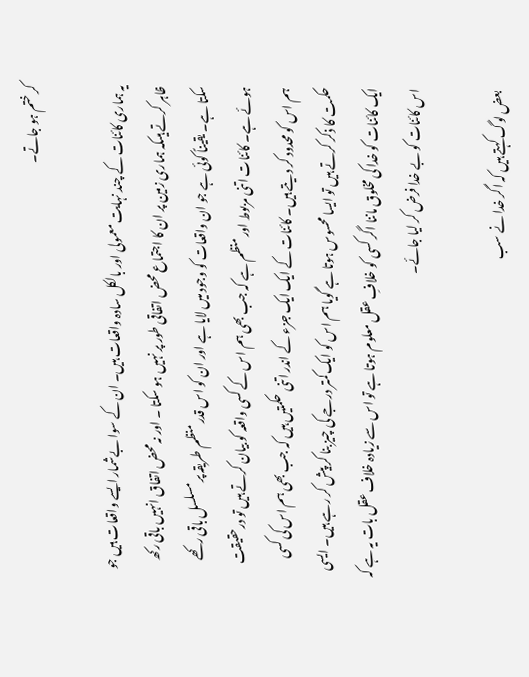کر ختم ہو جاتے۔

یہ ہماری کائنات کے چند نہایت معمولی اور بالکل سادہ واقعات ہیں۔ ان کے سوا بےشمار ایسے واقعات ہیں جو ظاہر کرتے ہیںکہ ہماری زمین پر ان کا اجتماع محض اتفاقی طور پر نہیں ہو سکتا ۔ اور نہ محض اتفاق انہیں باقی رکھ سکتا ہے۔ یقیناً کوئی ہے جو ان واقعات کو وجود میں لایا ہے اور ان کو اس قدر منظم طریقہ پر مسلسل باقی رکھے ہوئے ہے۔ کائنات اتنی مربوط اور منظم ہے کہ جب بھی ہم اس کے کسی واقعہ کو بیان کرتے ہیں تو درحقیقت ہم اس کو محدود کر دیتے ہیں۔ کائنات کے ایک ایک جزء کے اندر اتنی حکمتیں ہیں کہ جب بھی ہم اس کی کسی حکمت کا ذکر کرتے ہیں تو ایسا محسوس ہوتا ہے گویا ہم اس کو ایک کمتر درجے کی چیز بنا کر پیش کر رہے ہیں۔ ایسی ایک کائنات کو خدا کی مخلوق ماننا اگر کسی کو خلافِ عقل معلوم ہوتا ہے تو اس سے زیادہ خلاف عقل بات یہ ہے کہ اس کائنات کو بے خدا فرض کر لیا جائے۔

بعض لوگ کہتے ہیں کہ اگر خدا نے سب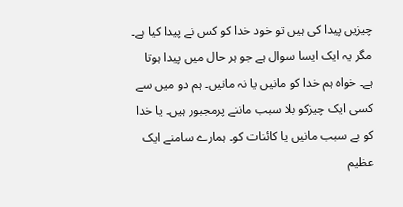چیزیں پیدا کی ہیں تو خود خدا کو کس نے پیدا کیا ہے۔ مگر یہ ایک ایسا سوال ہے جو ہر حال میں پیدا ہوتا ہے۔ خواہ ہم خدا کو مانیں یا نہ مانیں۔ ہم دو میں سے کسی ایک چیزکو بلا سبب ماننے پرمجبور ہیں۔ یا خدا کو بے سبب مانیں یا کائنات کو۔ ہمارے سامنے ایک عظیم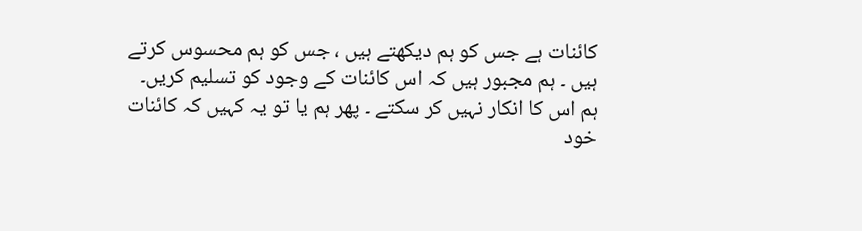کائنات ہے جس کو ہم دیکھتے ہیں ، جس کو ہم محسوس کرتے ہیں ۔ ہم مجبور ہیں کہ اس کائنات کے وجود کو تسلیم کریں۔ ہم اس کا انکار نہیں کر سکتے ۔ پھر ہم یا تو یہ کہیں کہ کائنات خود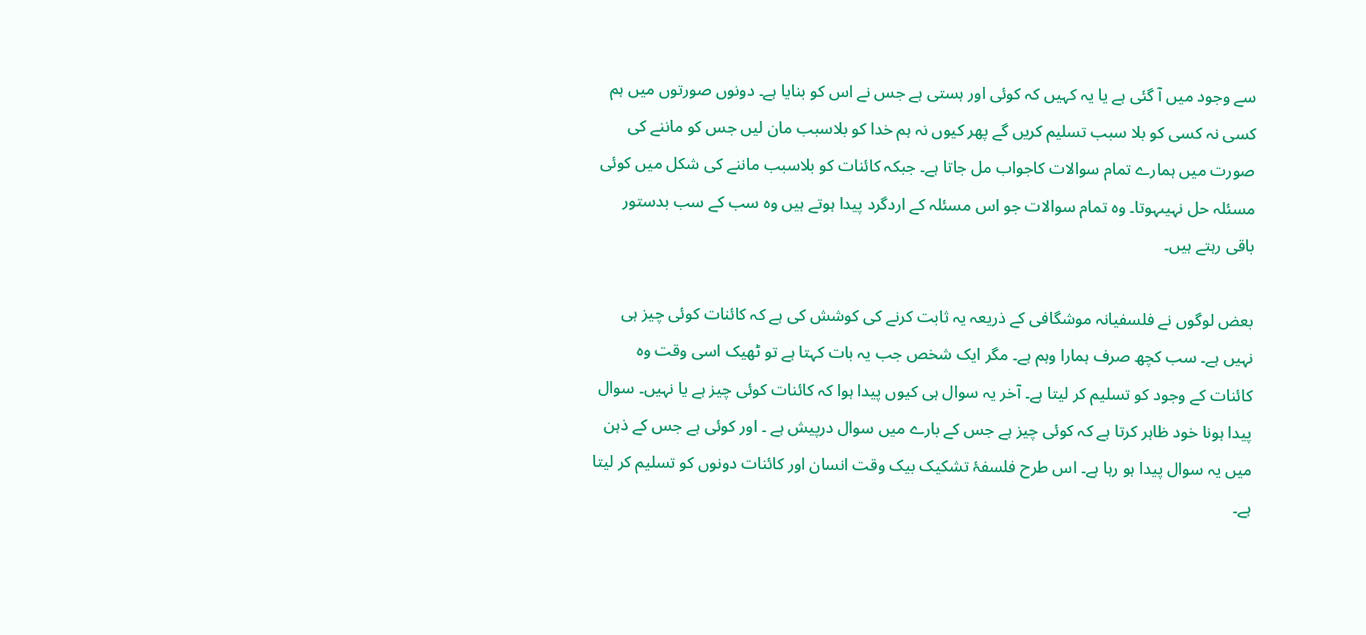سے وجود میں آ گئی ہے یا یہ کہیں کہ کوئی اور ہستی ہے جس نے اس کو بنایا ہے۔ دونوں صورتوں میں ہم کسی نہ کسی کو بلا سبب تسلیم کریں گے پھر کیوں نہ ہم خدا کو بلاسبب مان لیں جس کو ماننے کی صورت میں ہمارے تمام سوالات کاجواب مل جاتا ہے۔ جبکہ کائنات کو بلاسبب ماننے کی شکل میں کوئی مسئلہ حل نہیںہوتا۔ وہ تمام سوالات جو اس مسئلہ کے اردگرد پیدا ہوتے ہیں وہ سب کے سب بدستور باقی رہتے ہیں۔

بعض لوگوں نے فلسفیانہ موشگافی کے ذریعہ یہ ثابت کرنے کی کوشش کی ہے کہ کائنات کوئی چیز ہی نہیں ہے۔ سب کچھ صرف ہمارا وہم ہے۔ مگر ایک شخص جب یہ بات کہتا ہے تو ٹھیک اسی وقت وہ کائنات کے وجود کو تسلیم کر لیتا ہے۔ آخر یہ سوال ہی کیوں پیدا ہوا کہ کائنات کوئی چیز ہے یا نہیں۔ سوال پیدا ہونا خود ظاہر کرتا ہے کہ کوئی چیز ہے جس کے بارے میں سوال درپیش ہے ۔ اور کوئی ہے جس کے ذہن میں یہ سوال پیدا ہو رہا ہے۔ اس طرح فلسفۂ تشکیک بیک وقت انسان اور کائنات دونوں کو تسلیم کر لیتا ہے۔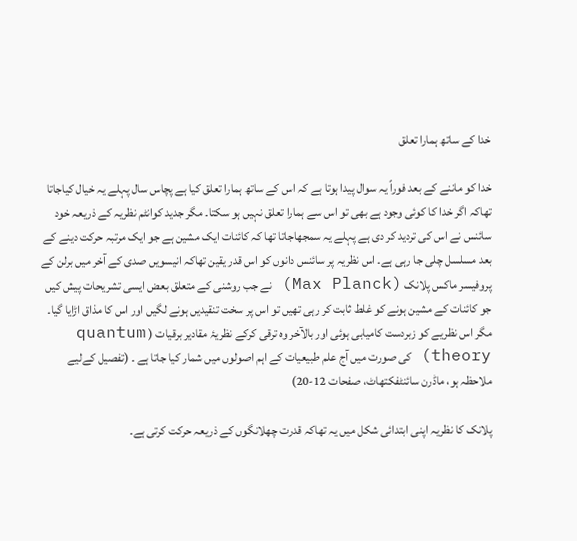خدا کے ساتھ ہمارا تعلق

خدا کو ماننے کے بعد فوراً یہ سوال پیدا ہوتا ہے کہ اس کے ساتھ ہمارا تعلق کیا ہے پچاس سال پہلے یہ خیال کیاجاتا تھاکہ اگر خدا کا کوئی وجود ہے بھی تو اس سے ہمارا تعلق نہیں ہو سکتا۔ مگر جدید کوانٹم نظریہ کے ذریعہ خود سائنس نے اس کی تردید کر دی ہے پہلے یہ سمجھاجاتا تھا کہ کائنات ایک مشین ہے جو ایک مرتبہ حرکت دینے کے بعد مسلسل چلی جا رہی ہے۔ اس نظریہ پر سائنس دانوں کو اس قدر یقین تھاکہ انیسویں صدی کے آخر میں برلن کے پروفیسر ماکس پلانک (Max Planck) نے جب روشنی کے متعلق بعض ایسی تشریحات پیش کیں جو کائنات کے مشین ہونے کو غلط ثابت کر رہی تھیں تو اس پر سخت تنقیدیں ہونے لگیں اور اس کا مذاق اڑایا گیا۔ مگر اس نظریے کو زبردست کامیابی ہوئی اور بالآخر وہ ترقی کرکے نظریۂ مقادیر برقیات ( quantum theory) کی صورت میں آج علم طبیعیات کے اہم اصولوں میں شمار کیا جاتا ہے ۔ (تفصیل کےلیے ملاحظہ ہو، ماڈرن سائنٹفکتھاٹ، صفحات 12-20)

پلانک کا نظریہ اپنی ابتدائی شکل میں یہ تھاکہ قدرت چھلانگوں کے ذریعہ حرکت کرتی ہے۔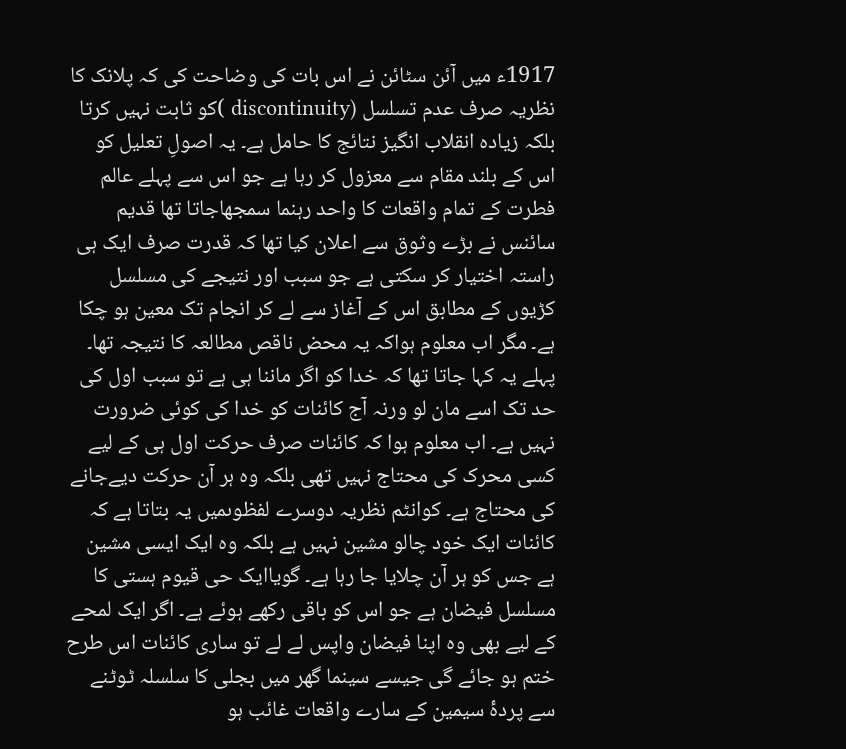1917ء میں آئن سٹائن نے اس بات کی وضاحت کی کہ پلانک کا نظریہ صرف عدم تسلسل (discontinuity )کو ثابت نہیں کرتا بلکہ زیادہ انقلاب انگیز نتائج کا حامل ہے۔ یہ اصولِ تعلیل کو اس کے بلند مقام سے معزول کر رہا ہے جو اس سے پہلے عالم فطرت کے تمام واقعات کا واحد رہنما سمجھاجاتا تھا قدیم سائنس نے بڑے وثوق سے اعلان کیا تھا کہ قدرت صرف ایک ہی راستہ اختیار کر سکتی ہے جو سبب اور نتیجے کی مسلسل کڑیوں کے مطابق اس کے آغاز سے لے کر انجام تک معین ہو چکا ہے۔ مگر اب معلوم ہواکہ یہ محض ناقص مطالعہ کا نتیجہ تھا۔ پہلے یہ کہا جاتا تھا کہ خدا کو اگر ماننا ہی ہے تو سبب اول کی حد تک اسے مان لو ورنہ آج کائنات کو خدا کی کوئی ضرورت نہیں ہے۔ اب معلوم ہوا کہ کائنات صرف حرکت اول ہی کے لیے کسی محرک کی محتاج نہیں تھی بلکہ وہ ہر آن حرکت دیےجانے کی محتاج ہے۔ کوانٹم نظریہ دوسرے لفظوںمیں یہ بتاتا ہے کہ کائنات ایک خود چالو مشین نہیں ہے بلکہ وہ ایک ایسی مشین ہے جس کو ہر آن چلایا جا رہا ہے۔ گویاایک حی قیوم ہستی کا مسلسل فیضان ہے جو اس کو باقی رکھے ہوئے ہے۔ اگر ایک لمحے کے لیے بھی وہ اپنا فیضان واپس لے لے تو ساری کائنات اس طرح ختم ہو جائے گی جیسے سینما گھر میں بجلی کا سلسلہ ٹوٹنے سے پردۂ سیمین کے سارے واقعات غائب ہو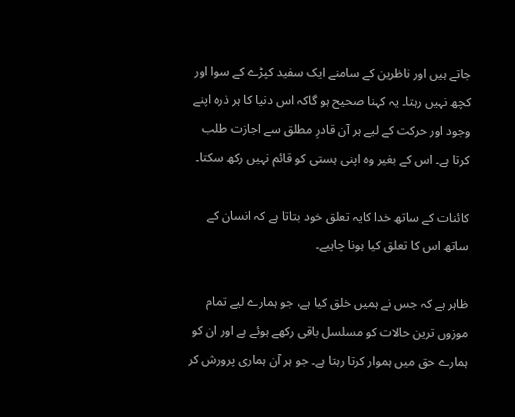جاتے ہیں اور ناظرین کے سامنے ایک سفید کپڑے کے سوا اور کچھ نہیں رہتا۔ یہ کہنا صحیح ہو گاکہ اس دنیا کا ہر ذرہ اپنے وجود اور حرکت کے لیے ہر آن قادرِ مطلق سے اجازت طلب کرتا ہے۔ اس کے بغیر وہ اپنی ہستی کو قائم نہیں رکھ سکتا۔

کائنات کے ساتھ خدا کایہ تعلق خود بتاتا ہے کہ انسان کے ساتھ اس کا تعلق کیا ہونا چاہیے۔

ظاہر ہے کہ جس نے ہمیں خلق کیا ہے، جو ہمارے لیے تمام موزوں ترین حالات کو مسلسل باقی رکھے ہوئے ہے اور ان کو ہمارے حق میں ہموار کرتا رہتا ہے۔ جو ہر آن ہماری پرورش کر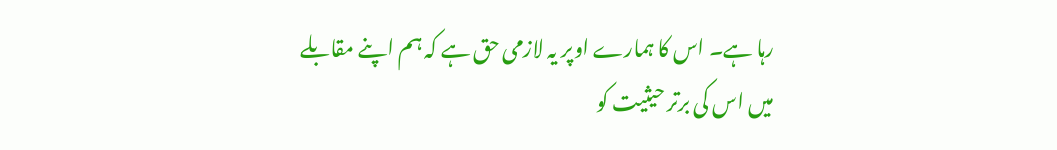رہا ہے۔ اس کا ہمارے اوپر یہ لازمی حق ہے کہ ہم اپنے مقابلے میں اس کی برتر حیثیت کو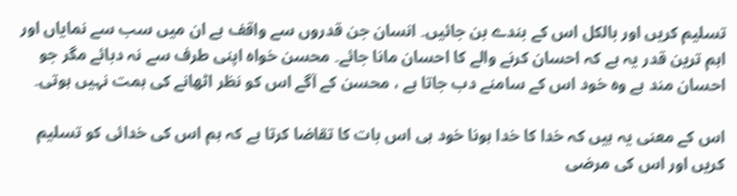تسلیم کریں اور بالکل اس کے بندے بن جائیں۔ انسان جن قدروں سے واقف ہے ان میں سب سے نمایاں اور اہم ترین قدر یہ ہے کہ احسان کرنے والے کا احسان مانا جائے۔ محسن خواہ اپنی طرف سے نہ دبائے مگر جو احسان مند ہے وہ خود اس کے سامنے دب جاتا ہے ، محسن کے آگے اس کو نظر اٹھانے کی ہمت نہیں ہوتی۔

اس کے معنی یہ ہیں کہ خدا کا خدا ہونا خود ہی اس بات کا تقاضا کرتا ہے کہ ہم اس کی خدائی کو تسلیم کریں اور اس کی مرضی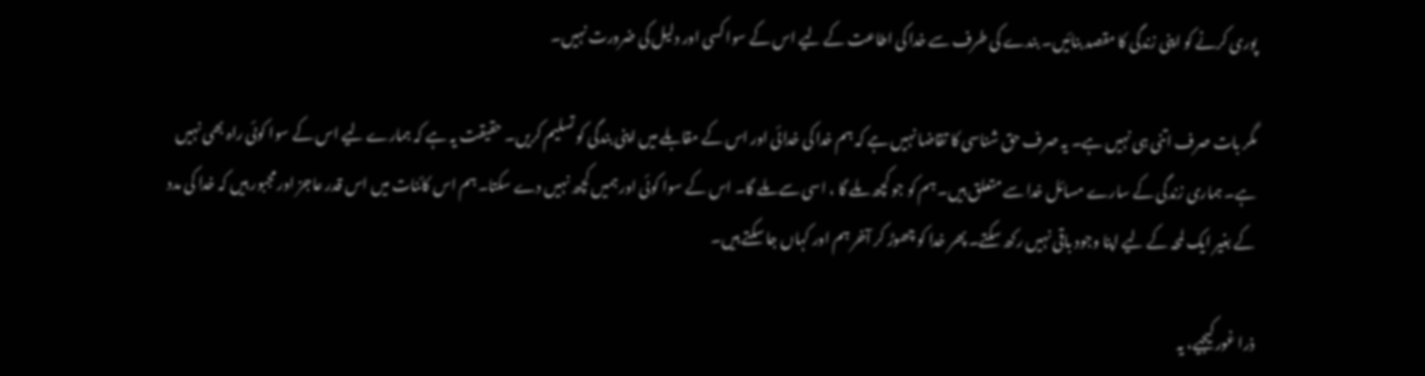پوری کرنے کو اپنی زندگی کا مقصد بنائیں۔ بندے کی طرف سے خدا کی اطاعت کے لیے اس کے سوا کسی اور دلیل کی ضرورت نہیں۔

مگر بات صرف اتنی ہی نہیں ہے۔ یہ صرف حق شناسی کا تقاضا نہیں ہے کہ ہم خدا کی خدائی اور اس کے مقابلے میں اپنی بندگی کو تسلیم کریں۔ حقیقت یہ ہے کہ ہمارے لیے اس کے سوا کوئی راہ بھی نہیں ہے۔ ہماری زندگی کے سارے مسائل خدا سے متعلق ہیں۔ ہم کو جو کچھ ملے گا ، اسی سے ملے گا۔ اس کے سوا کوئی اور ہمیں کچھ نہیں دے سکتا۔ ہم اس کائنات میں اس قدر عاجز اور مجبور ہیں کہ خدا کی مدد کے بغیر ایک لمحہ کے لیے اپنا وجود باقی نہیں رکھ سکتے۔ پھر خدا کو چھوڑ کر آخر ہم اور کہاں جا سکتے ہیں۔

ذرا غور کیجیے، یہ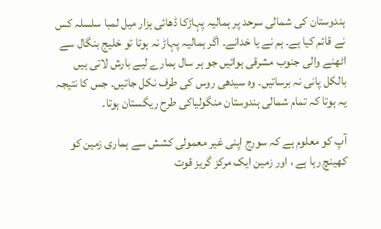ہندوستان کی شمالی سرحد پر ہمالیہ پہاڑکا ڈھائی ہزار میل لمبا سلسلہ کس نے قائم کیا ہے۔ ہم نے یا خدانے۔ اگر ہمالیہ پہاڑ نہ ہوتا تو خلیج بنگال سے اٹھنے والی جنوب مشرقی ہوائیں جو ہر سال ہمارے لیے بارش لاتی ہیں بالکل پانی نہ برساتیں۔ وہ سیدھی روس کی طرف نکل جاتیں۔ جس کا نتیجہ یہ ہوتا کہ تمام شمالی ہندوستان منگولیاکی طرح ریگستان ہوتا۔

آپ کو معلوم ہے کہ سورج اپنی غیر معمولی کشش سے ہماری زمین کو کھینچ رہا ہے ، اور زمین ایک مرکز گریز قوت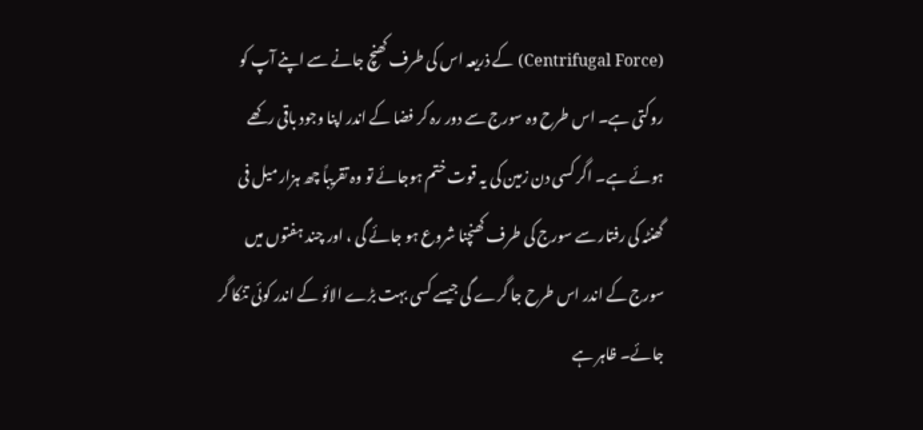(Centrifugal Force) کے ذریعہ اس کی طرف کھنچ جانے سے اپنے آپ کو روکتی ہے۔ اس طرح وہ سورج سے دور رہ کر فضا کے اندر اپنا وجود باقی رکھے ہوئے ہے۔ اگر کسی دن زمین کی یہ قوت ختم ہوجائے تو وہ تقریباً چھ ہزار میل فی گھنٹہ کی رفتار سے سورج کی طرف کھنچنا شروع ہو جائے گی ، اور چند ہفتوں میں سورج کے اندر اس طرح جا گرے گی جیسے کسی بہت بڑے الائو کے اندر کوئی تنکا گر جائے۔ ظاہر ہے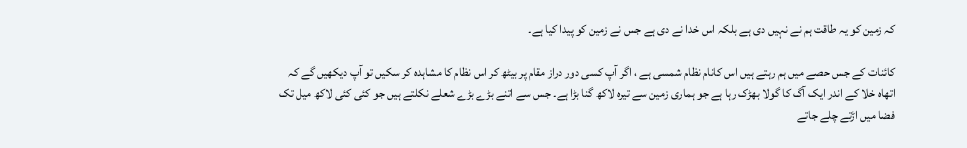کہ زمین کو یہ طاقت ہم نے نہیں دی ہے بلکہ اس خدا نے دی ہے جس نے زمین کو پیدا کیا ہے۔

کائنات کے جس حصے میں ہم رہتے ہیں اس کانام نظام شمسی ہے ، اگر آپ کسی دور دراز مقام پر بیٹھ کر اس نظام کا مشاہدہ کر سکیں تو آپ دیکھیں گے کہ اتھاہ خلا کے اندر ایک آگ کا گولا بھڑک رہا ہے جو ہماری زمین سے تیرہ لاکھ گنا بڑا ہے۔ جس سے اتنے بڑے بڑے شعلے نکلتے ہیں جو کئی کئی لاکھ میل تک فضا میں اڑتے چلے جاتے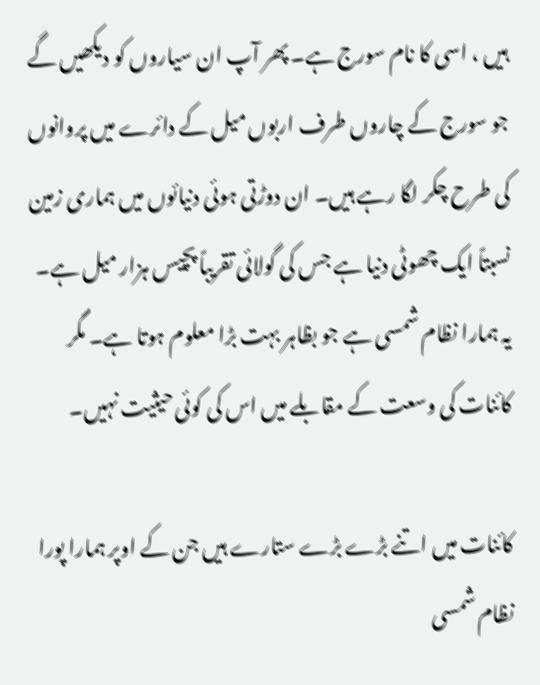ہیں ، اسی کا نام سورج ہے۔ پھر آپ ان سیاروں کو دیکھیں گے جو سورج کے چاروں طرف اربوں میل کے دائرے میں پروانوں کی طرح چکر لگا رہے ہیں۔ ان دوڑتی ہوئی دنیائوں میں ہماری زمین نسبتاً ایک چھوٹی دنیا ہے جس کی گولائی تقریباً پچیس ہزار میل ہے۔ یہ ہمارا نظام شمسی ہے جو بظاہر بہت بڑا معلوم ہوتا ہے۔ مگر کائنات کی وسعت کے مقابلے میں اس کی کوئی حیثیت نہیں۔

کائنات میں اتنے بڑے بڑے ستارے ہیں جن کے اوپر ہمارا پورا نظام شمسی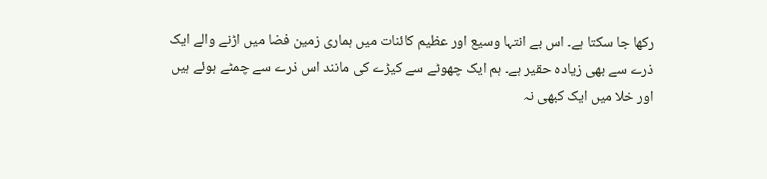رکھا جا سکتا ہے۔ اس بے انتہا وسیع اور عظیم کائنات میں ہماری زمین فضا میں اڑنے والے ایک ذرے سے بھی زیادہ حقیر ہے۔ ہم ایک چھوٹے سے کیڑے کی مانند اس ذرے سے چمٹے ہوئے ہیں اور خلا میں ایک کبھی نہ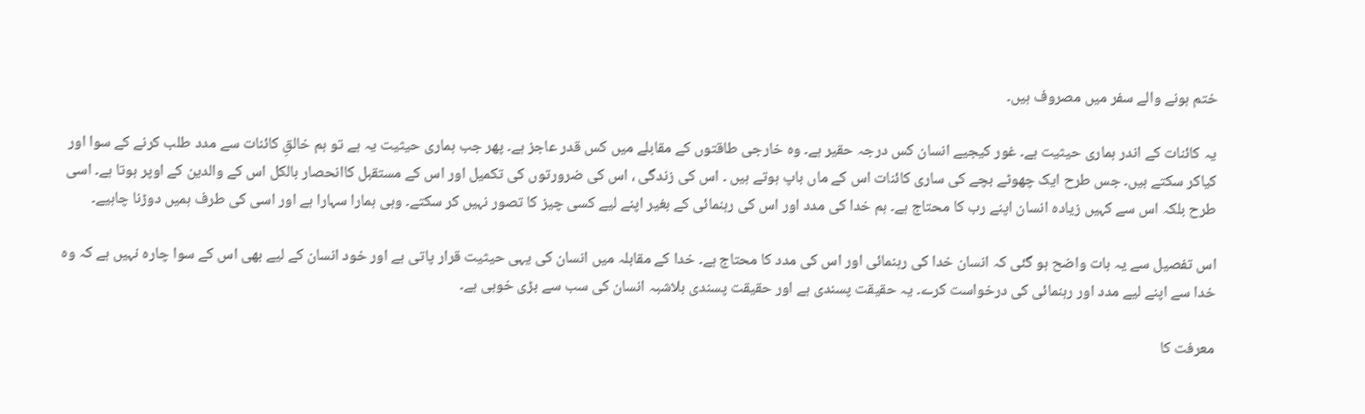ختم ہونے والے سفر میں مصروف ہیں۔

یہ کائنات کے اندر ہماری حیثیت ہے۔ غور کیجیے انسان کس درجہ حقیر ہے۔ وہ خارجی طاقتوں کے مقابلے میں کس قدر عاجز ہے۔ پھر جب ہماری حیثیت یہ ہے تو ہم خالقِ کائنات سے مدد طلب کرنے کے سوا اور کیاکر سکتے ہیں۔ جس طرح ایک چھوٹے بچے کی ساری کائنات اس کے ماں باپ ہوتے ہیں ۔ اس کی زندگی ، اس کی ضرورتوں کی تکمیل اور اس کے مستقبل کاانحصار بالکل اس کے والدین کے اوپر ہوتا ہے۔ اسی طرح بلکہ اس سے کہیں زیادہ انسان اپنے رب کا محتاج ہے۔ ہم خدا کی مدد اور اس کی رہنمائی کے بغیر اپنے لیے کسی چیز کا تصور نہیں کر سکتے۔ وہی ہمارا سہارا ہے اور اسی کی طرف ہمیں دوڑنا چاہیے۔

اس تفصیل سے یہ بات واضح ہو گئی کہ انسان خدا کی رہنمائی اور اس کی مدد کا محتاج ہے۔ خدا کے مقابلہ میں انسان کی یہی حیثیت قرار پاتی ہے اور خود انسان کے لیے بھی اس کے سوا چارہ نہیں ہے کہ وہ خدا سے اپنے لیے مدد اور رہنمائی کی درخواست کرے۔ یہ حقیقت پسندی ہے اور حقیقت پسندی بلاشبہ انسان کی سب سے بڑی خوبی ہے۔

معرفت کا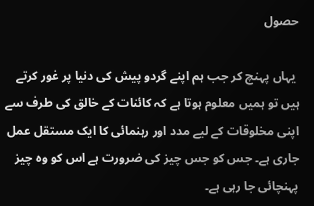حصول

 یہاں پہنچ کر جب ہم اپنے گردو پیش کی دنیا پر غور کرتے ہیں تو ہمیں معلوم ہوتا ہے کہ کائنات کے خالق کی طرف سے اپنی مخلوقات کے لیے مدد اور رہنمائی کا ایک مستقل عمل جاری ہے۔ جس کو جس چیز کی ضرورت ہے اس کو وہ چیز پہنچائی جا رہی ہے۔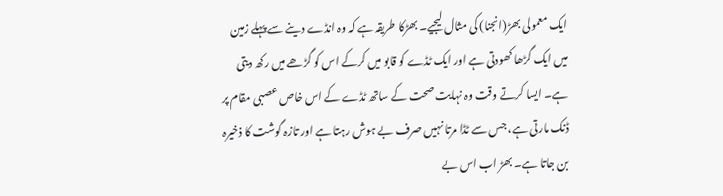ایک معمولی بھڑ(انجنا) کی مثال لیجیے۔ بھڑکا طریقہ ہے کہ وہ انڈے دینے سے پہلے زمین میں ایک گڑھا کھودتی ہے اور ایک ٹڈے کو قابو میں کرکے اس کو گڑھے میں رکھ دیتی ہے۔ ایسا کرتے وقت وہ نہایت صحت کے ساتھ ٹڈے کے اس خاص عصبی مقام پر ڈنک مارتی ہے، جس سے ٹڈا مرتا نہیں صرف بے ہوش رہتا ہے اور تازہ گوشت کا ذخیرہ بن جاتا ہے۔ بھڑ اب اس بے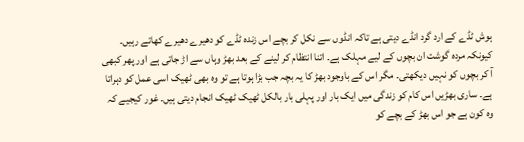ہوش ٹڈے کے ارد گرد انڈے دیتی ہے تاکہ انڈوں سے نکل کر بچے اس زندہ ٹڈے کو دھیرے دھیرے کھاتے رہیں۔ کیونکہ مردہ گوشت ان بچوں کے لیے مہلک ہے۔ اتنا انتظام کر لینے کے بعد بھڑ وہاں سے اڑ جاتی ہے اور پھر کبھی آ کر بچوں کو نہیں دیکھتی۔ مگر اس کے باوجود بھڑ کا یہ بچہ جب بڑا ہوتا ہے تو وہ بھی ٹھیک اسی عمل کو دہراتا ہے۔ ساری بھڑیں اس کام کو زندگی میں ایک بار اور پہلی بار بالکل ٹھیک ٹھیک انجام دیتی ہیں۔ غور کیجیے کہ وہ کون ہے جو اس بھڑ کے بچے کو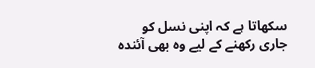سکھاتا ہے کہ اپنی نسل کو جاری رکھنے کے لیے وہ بھی آئندہ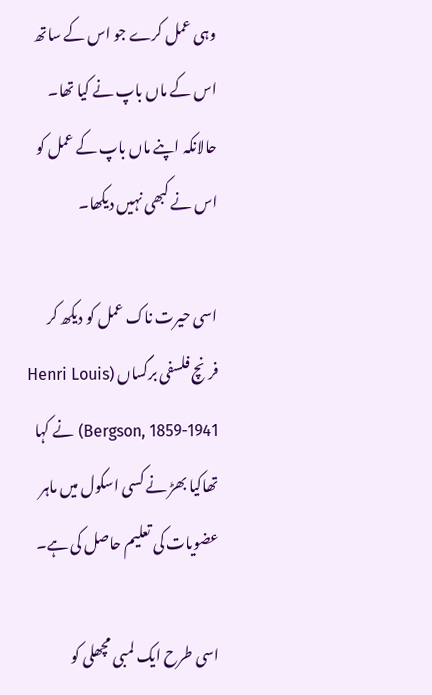وہی عمل کرے جو اس کے ساتھ اس کے ماں باپ نے کیا تھا۔ حالانکہ اپنے ماں باپ کے عمل کو اس نے کبھی نہیں دیکھا۔

اسی حیرت ناک عمل کو دیکھ کر فرنچ فلسفی برگساں (Henri Louis Bergson, 1859-1941) نے کہا تھاکیا بھڑ نے کسی اسکول میں ماہر عضویات کی تعلیم حاصل کی ہے۔

اسی طرح ایک لمبی مچھلی کو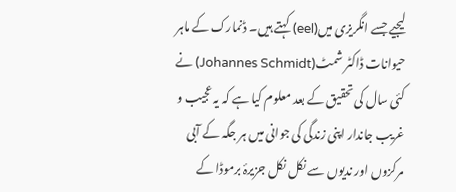لیجیے جسے انگریزی میں(eel) کہتے ہیں۔ ڈنمارک کے ماہر حیوانات ڈاکٹر شمٹ(Johannes Schmidt) نے کئی سال کی تحقیق کے بعد معلوم کیا ہے کہ یہ عجیب و غریب جاندار اپنی زندگی کی جوانی میں ہر جگہ کے آبی مرکزوں اور ندیوں سے نکل نکل جزیرۂ برموڈا کے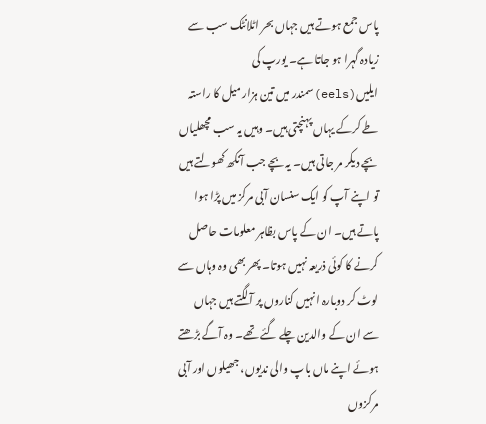پاس جمع ہوتے ہیں جہاں بحر اٹلانٹک سب سے زیادہ گہرا ہو جاتا ہے۔ یورپ کی ایلیں(eels)سمندر میں تین ہزار میل کا راستہ طے کرکے یہاں پہنچتی ہیں۔ وہیں یہ سب مچھلیاں بچے دیکر مر جاتی ہیں۔ یہ بچے جب آنکھ کھولتے ہیں تو اپنے آپ کو ایک سنسان آبی مرکز میں پڑا ہوا پاتے ہیں۔ ان کے پاس بظاہر معلومات حاصل کرنے کا کوئی ذریعہ نہیں ہوتا۔ پھر بھی وہ وہاں سے لوٹ کر دوبارہ انہیں کناروں پر آ لگتے ہیں جہاں سے ان کے والدین چلے گئے تھے۔ وہ آگے بڑھتے ہوئے اپنے ماں باپ والی ندیوں، جھیلوں اور آبی مرکزوں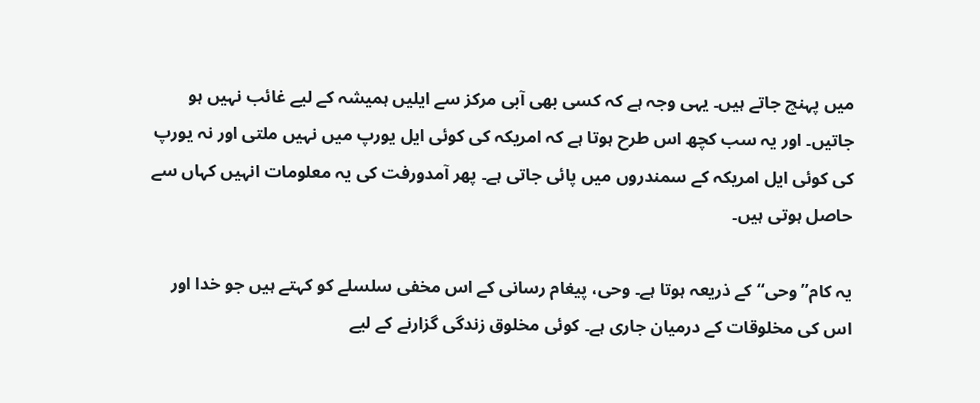میں پہنچ جاتے ہیں۔ یہی وجہ ہے کہ کسی بھی آبی مرکز سے ایلیں ہمیشہ کے لیے غائب نہیں ہو جاتیں۔ اور یہ سب کچھ اس طرح ہوتا ہے کہ امریکہ کی کوئی ایل یورپ میں نہیں ملتی اور نہ یورپ کی کوئی ایل امریکہ کے سمندروں میں پائی جاتی ہے۔ پھر آمدورفت کی یہ معلومات انہیں کہاں سے حاصل ہوتی ہیں۔

یہ کام’’وحی‘‘ کے ذریعہ ہوتا ہے۔ وحی، پیغام رسانی کے اس مخفی سلسلے کو کہتے ہیں جو خدا اور اس کی مخلوقات کے درمیان جاری ہے۔ کوئی مخلوق زندگی گزارنے کے لیے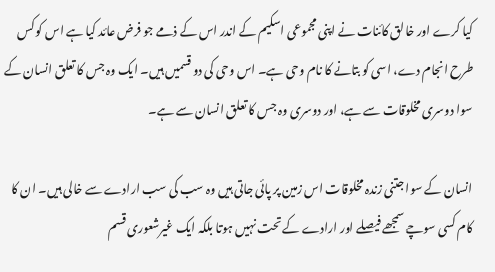کیا کرے اور خالق کائنات نے اپنی مجموعی اسکیم کے اندر اس کے ذمے جو فرض عائد کیا ہے اس کو کس طرح انجام دے، اسی کو بتانے کا نام وحی ہے۔ اس وحی کی دو قسمیں ہیں۔ ایک وہ جس کا تعلق انسان کے سوا دوسری مخلوقات سے ہے، اور دوسری وہ جس کا تعلق انسان سے ہے۔

انسان کے سوا جتنی زندہ مخلوقات اس زمین پر پائی جاتی ہیں وہ سب کی سب ارادے سے خالی ہیں۔ ان کا کام کسی سوچے سمجھے فیصلے اور ارادے کے تحت نہیں ہوتا بلکہ ایک غیرشعوری قسم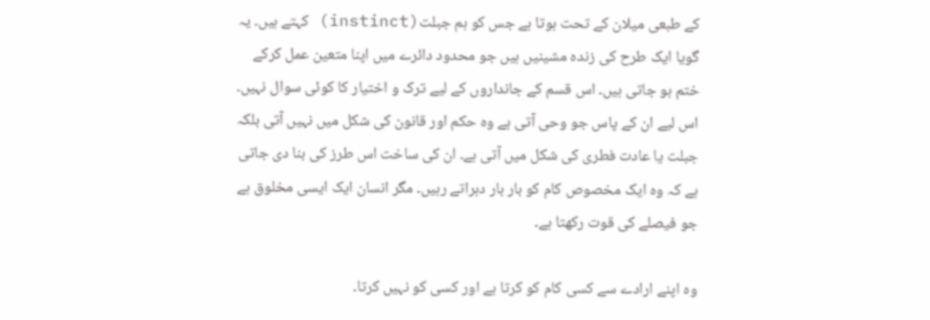کے طبعی میلان کے تحت ہوتا ہے جس کو ہم جبلت(instinct) کہتے ہیں۔ یہ گویا ایک طرح کی زندہ مشینیں ہیں جو محدود دائرے میں اپنا متعین عمل کرکے ختم ہو جاتی ہیں۔ اس قسم کے جانداروں کے لیے ترک و اختیار کا کوئی سوال نہیں۔ اس لیے ان کے پاس جو وحی آتی ہے وہ حکم اور قانون کی شکل میں نہیں آتی بلکہ جبلت یا عادت فطری کی شکل میں آتی ہے۔ ان کی ساخت اس طرز کی بنا دی جاتی ہے کہ وہ ایک مخصوص کام کو بار بار دہراتے رہیں۔ مگر انسان ایک ایسی مخلوق ہے جو فیصلے کی قوت رکھتا ہے۔

وہ اپنے ارادے سے کسی کام کو کرتا ہے اور کسی کو نہیں کرتا۔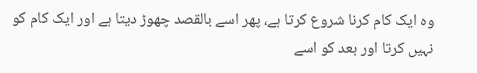وہ ایک کام کرنا شروع کرتا ہے، پھر اسے بالقصد چھوڑ دیتا ہے اور ایک کام کو نہیں کرتا اور بعد کو اسے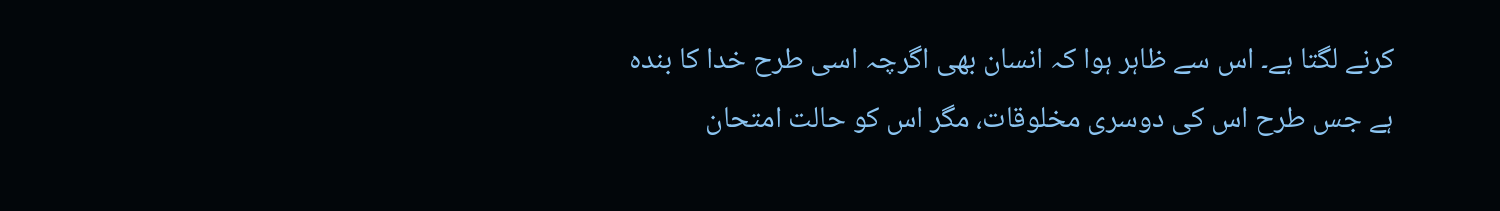کرنے لگتا ہے۔ اس سے ظاہر ہوا کہ انسان بھی اگرچہ اسی طرح خدا کا بندہ ہے جس طرح اس کی دوسری مخلوقات، مگر اس کو حالت امتحان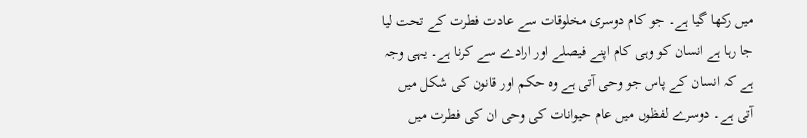میں رکھا گیا ہے۔ جو کام دوسری مخلوقات سے عادت فطرت کے تحت لیا جا رہا ہے انسان کو وہی کام اپنے فیصلے اور ارادے سے کرنا ہے۔ یہی وجہ ہے کہ انسان کے پاس جو وحی آتی ہے وہ حکم اور قانون کی شکل میں آتی ہے۔ دوسرے لفظوں میں عام حیوانات کی وحی ان کی فطرت میں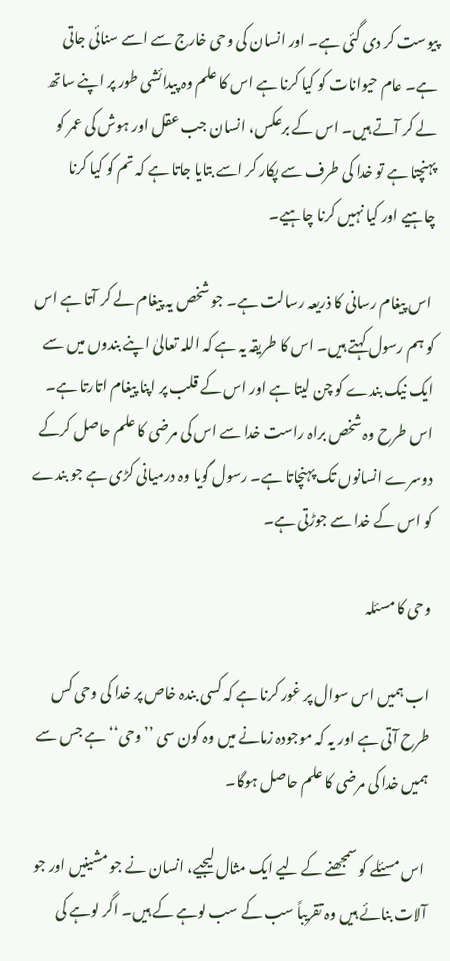پیوست کر دی گئی ہے۔ اور انسان کی وحی خارج سے اسے سنائی جاتی ہے۔ عام حیوانات کو کیا کرنا ہے اس کا علم وہ پیدائشی طور پر اپنے ساتھ لے کر آتے ہیں۔ اس کے برعکس، انسان جب عقل اور ہوش کی عمر کو پہنچتا ہے تو خدا کی طرف سے پکار کر اسے بتایا جاتا ہے کہ تم کو کیا کرنا چاہیے اور کیا نہیں کرنا چاہیے۔

 اس پیغام رسانی کا ذریعہ رسالت ہے۔ جو شخص یہ پیغام لے کر آتا ہے اس کو ہم رسول کہتے ہیں۔ اس کا طریقہ یہ ہے کہ اللہ تعالیٰ اپنے بندوں میں سے ایک نیک بندے کو چن لیتا ہے اور اس کے قلب پر اپنا پیغام اتارتا ہے۔ اس طرح وہ شخص براہ راست خدا سے اس کی مرضی کا علم حاصل کرکے دوسرے انسانوں تک پہنچاتا ہے۔ رسول گویا وہ درمیانی کڑی ہے جو بندے کو اس کے خدا سے جوڑتی ہے۔

وحی کا مسئلہ

اب ہمیں اس سوال پر غور کرنا ہے کہ کسی بندہ خاص پر خدا کی وحی کس طرح آتی ہے اور یہ کہ موجودہ زمانے میں وہ کون سی ’’وحی‘‘ ہے جس سے ہمیں خدا کی مرضی کا علم حاصل ہوگا۔

 اس مسئلے کو سمجھنے کے لیے ایک مثال لیجیے، انسان نے جو مشینیں اور جو آلات بنائے ہیں وہ تقریباً سب کے سب لوہے کے ہیں۔ اگر لوہے کی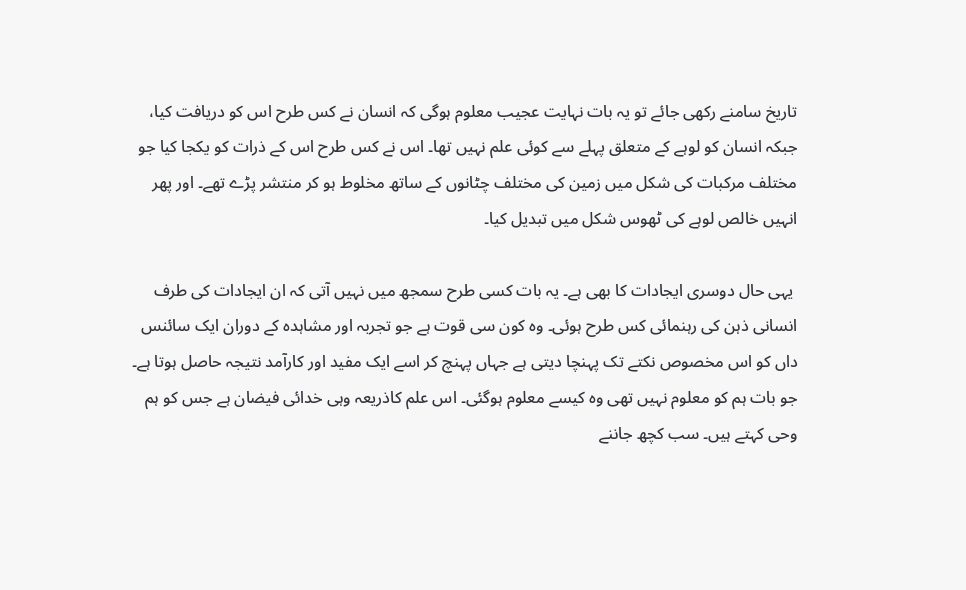تاریخ سامنے رکھی جائے تو یہ بات نہایت عجیب معلوم ہوگی کہ انسان نے کس طرح اس کو دریافت کیا، جبکہ انسان کو لوہے کے متعلق پہلے سے کوئی علم نہیں تھا۔ اس نے کس طرح اس کے ذرات کو یکجا کیا جو مختلف مرکبات کی شکل میں زمین کی مختلف چٹانوں کے ساتھ مخلوط ہو کر منتشر پڑے تھے۔ اور پھر انہیں خالص لوہے کی ٹھوس شکل میں تبدیل کیا۔

 یہی حال دوسری ایجادات کا بھی ہے۔ یہ بات کسی طرح سمجھ میں نہیں آتی کہ ان ایجادات کی طرف انسانی ذہن کی رہنمائی کس طرح ہوئی۔ وہ کون سی قوت ہے جو تجربہ اور مشاہدہ کے دوران ایک سائنس داں کو اس مخصوص نکتے تک پہنچا دیتی ہے جہاں پہنچ کر اسے ایک مفید اور کارآمد نتیجہ حاصل ہوتا ہے۔ جو بات ہم کو معلوم نہیں تھی وہ کیسے معلوم ہوگئی۔ اس علم کاذریعہ وہی خدائی فیضان ہے جس کو ہم وحی کہتے ہیں۔ سب کچھ جاننے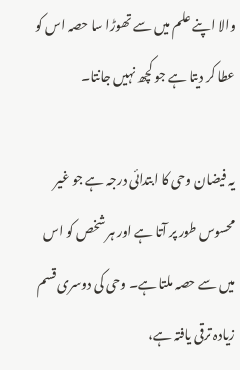والا اپنے علم میں سے تھوڑا سا حصہ اس کو عطا کر دیتا ہے جو کچھ نہیں جانتا۔

یہ فیضان وحی کا ابتدائی درجہ ہے جو غیر محسوس طور پر آتا ہے اور ہر شخص کو اس میں سے حصہ ملتا ہے۔ وحی کی دوسری قسم زیادہ ترقی یافتہ ہے،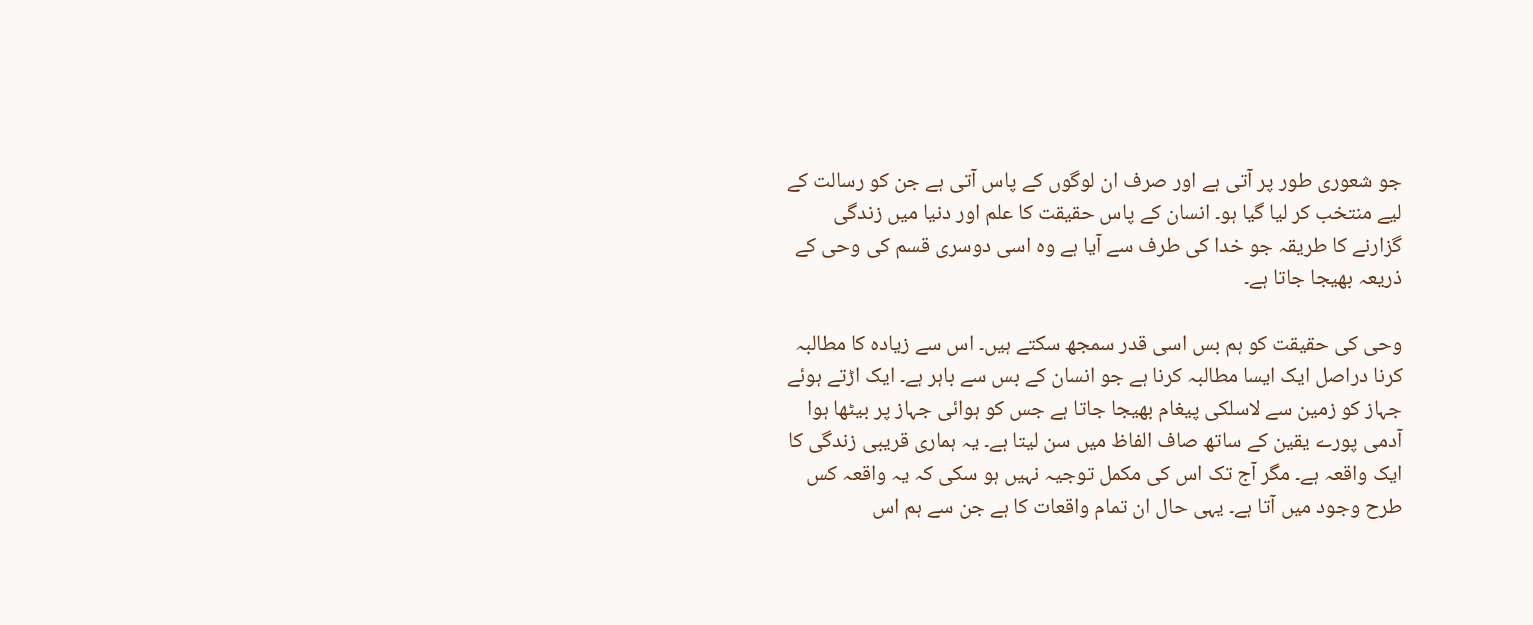جو شعوری طور پر آتی ہے اور صرف ان لوگوں کے پاس آتی ہے جن کو رسالت کے لیے منتخب کر لیا گیا ہو۔ انسان کے پاس حقیقت کا علم اور دنیا میں زندگی گزارنے کا طریقہ جو خدا کی طرف سے آیا ہے وہ اسی دوسری قسم کی وحی کے ذریعہ بھیجا جاتا ہے۔

وحی کی حقیقت کو ہم بس اسی قدر سمجھ سکتے ہیں۔ اس سے زیادہ کا مطالبہ کرنا دراصل ایک ایسا مطالبہ کرنا ہے جو انسان کے بس سے باہر ہے۔ ایک اڑتے ہوئے جہاز کو زمین سے لاسلکی پیغام بھیجا جاتا ہے جس کو ہوائی جہاز پر بیٹھا ہوا آدمی پورے یقین کے ساتھ صاف الفاظ میں سن لیتا ہے۔ یہ ہماری قریبی زندگی کا ایک واقعہ ہے۔ مگر آج تک اس کی مکمل توجیہ نہیں ہو سکی کہ یہ واقعہ کس طرح وجود میں آتا ہے۔ یہی حال ان تمام واقعات کا ہے جن سے ہم اس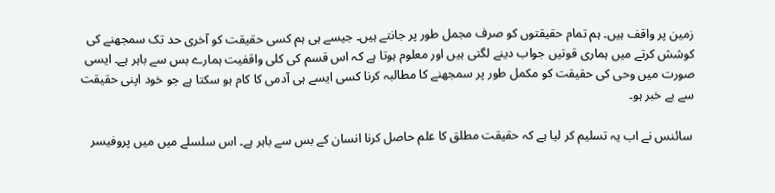زمین پر واقف ہیں۔ ہم تمام حقیقتوں کو صرف مجمل طور پر جانتے ہیں۔ جیسے ہی ہم کسی حقیقت کو آخری حد تک سمجھنے کی کوشش کرتے میں ہماری قوتیں جواب دینے لگتی ہیں اور معلوم ہوتا ہے کہ اس قسم کی کلی واقفیت ہمارے بس سے باہر ہے۔ ایسی صورت میں وحی کی حقیقت کو مکمل طور پر سمجھنے کا مطالبہ کرنا کسی ایسے ہی آدمی کا کام ہو سکتا ہے جو خود اپنی حقیقت سے بے خبر ہو۔

 سائنس نے اب یہ تسلیم کر لیا ہے کہ حقیقت مطلق کا علم حاصل کرنا انسان کے بس سے باہر ہے۔ اس سلسلے میں میں پروفیسر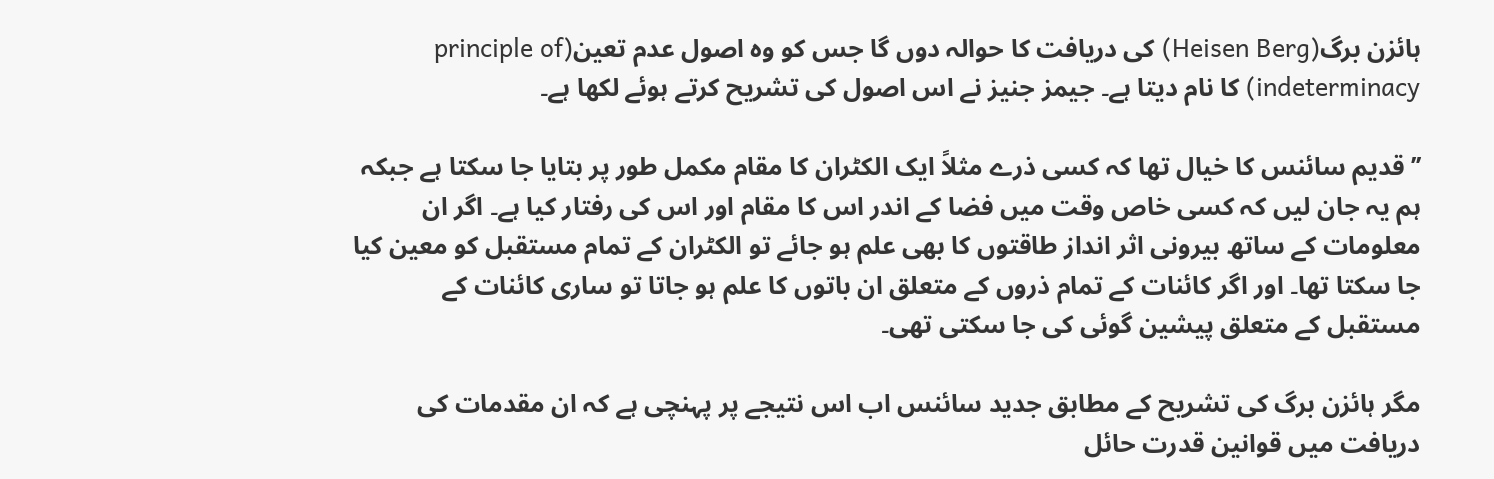ہائزن برگ(Heisen Berg) کی دریافت کا حوالہ دوں گا جس کو وہ اصول عدم تعین(principle of indeterminacy) کا نام دیتا ہے۔ جیمز جنیز نے اس اصول کی تشریح کرتے ہوئے لکھا ہے۔

’’قدیم سائنس کا خیال تھا کہ کسی ذرے مثلاً ایک الکٹران کا مقام مکمل طور پر بتایا جا سکتا ہے جبکہ ہم یہ جان لیں کہ کسی خاص وقت میں فضا کے اندر اس کا مقام اور اس کی رفتار کیا ہے۔ اگر ان معلومات کے ساتھ بیرونی اثر انداز طاقتوں کا بھی علم ہو جائے تو الکٹران کے تمام مستقبل کو معین کیا جا سکتا تھا۔ اور اگر کائنات کے تمام ذروں کے متعلق ان باتوں کا علم ہو جاتا تو ساری کائنات کے مستقبل کے متعلق پیشین گوئی کی جا سکتی تھی۔

مگر ہائزن برگ کی تشریح کے مطابق جدید سائنس اب اس نتیجے پر پہنچی ہے کہ ان مقدمات کی دریافت میں قوانین قدرت حائل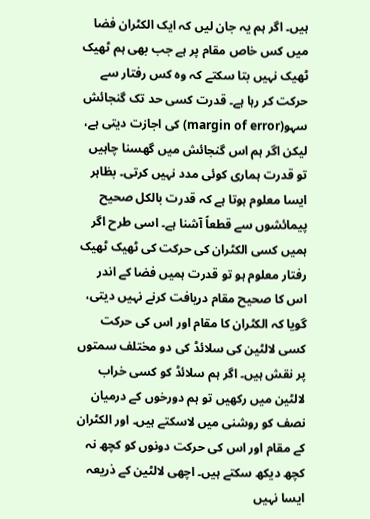ہیں۔ اگر ہم یہ جان لیں کہ ایک الکٹران فضا میں کس خاص مقام پر ہے جب بھی ہم ٹھیک ٹھیک نہیں بتا سکتے کہ وہ کس رفتار سے حرکت کر رہا ہے۔ قدرت کسی حد تک گنجائش سہو(margin of error) کی اجازت دیتی ہے، لیکن اگر ہم اس گنجائش میں گھسنا چاہیں تو قدرت ہماری کوئی مدد نہیں کرتی۔ بظاہر ایسا معلوم ہوتا ہے کہ قدرت بالکل صحیح پیمائشوں سے قطعاً آشنا ہے۔ اسی طرح اگر ہمیں کسی الکٹران کی حرکت کی ٹھیک ٹھیک رفتار معلوم ہو تو قدرت ہمیں فضا کے اندر اس کا صحیح مقام دریافت کرنے نہیں دیتی، گویا کہ الکٹران کا مقام اور اس کی حرکت کسی لالٹین کی سلائڈ کی دو مختلف سمتوں پر نقش ہیں۔ اگر ہم سلائڈ کو کسی خراب لالٹین میں رکھیں تو ہم دورخوں کے درمیان نصف کو روشنی میں لاسکتے ہیں۔ اور الکٹران کے مقام اور اس کی حرکت دونوں کو کچھ نہ کچھ دیکھ سکتے ہیں۔ اچھی لالٹین کے ذریعہ ایسا نہیں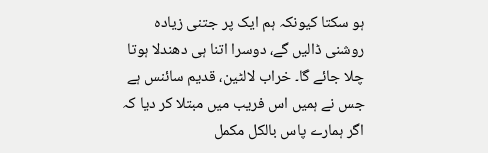ہو سکتا کیونکہ ہم ایک پر جتنی زیادہ روشنی ڈالیں گے، دوسرا اتنا ہی دھندلا ہوتا چلا جائے گا۔ خراب لالٹین، قدیم سائنس ہے جس نے ہمیں اس فریب میں مبتلا کر دیا کہ اگر ہمارے پاس بالکل مکمل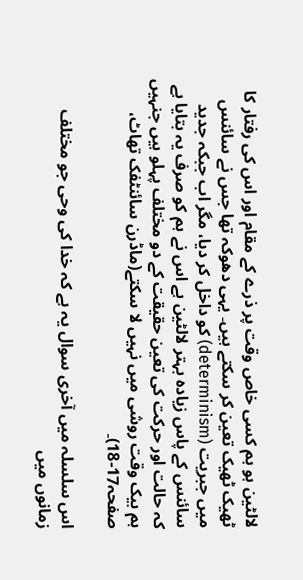لالٹین ہو ہم کسی خاص وقت پر ذرے کے مقام اور اس کی رفتار کا ٹھیک ٹھیک تعین کر سکتے ہیں۔ یہی دھوکہ تھا جس نے سائنس میں جبریت (determinism) کو داخل کر دیا، مگر اب جبکہ جدید سائنس کے پاس زیادہ بہتر لالٹین ہے اس نے ہم کو صرف یہ بتایا ہے کہ حالت اور حرکت کی تعین حقیقت کے دو مختلف پہلو ہیں جنہیں ہم بیک وقت روشی میں نہیں لا سکتے(ماڈرن سائنٹفک تھاٹ، صفحہ17-18)۔

اس سلسلہ میں آخری سوال یہ ہے کہ خدا کی وحی جو مختلف زمانوں میں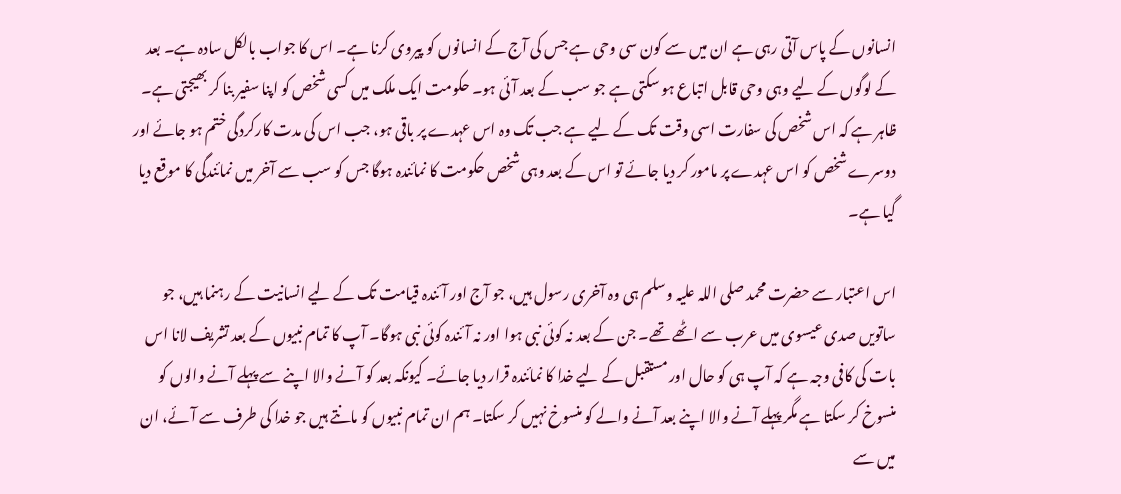انسانوں کے پاس آتی رہی ہے ان میں سے کون سی وحی ہے جس کی آج کے انسانوں کو پیروی کرنا ہے۔ اس کا جواب بالکل سادہ ہے۔ بعد کے لوگوں کے لیے وہی وحی قابل اتباع ہو سکتی ہے جو سب کے بعد آئی ہو۔ حکومت ایک ملک میں کسی شخص کو اپنا سفیر بنا کر بھیجتی ہے۔ ظاہر ہے کہ اس شخص کی سفارت اسی وقت تک کے لیے ہے جب تک وہ اس عہدے پر باقی ہو، جب اس کی مدت کارکردگی ختم ہو جائے اور دوسرے شخص کو اس عہدے پر مامور کر دیا جائے تو اس کے بعد وہی شخص حکومت کا نمائندہ ہوگا جس کو سب سے آخر میں نمائندگی کا موقع دیا گیا ہے۔

اس اعتبار سے حضرت محمد صلی اللہ علیہ وسلم ہی وہ آخری رسول ہیں، جو آج اور آئندہ قیامت تک کے لیے انسانیت کے رہنما ہیں، جو ساتویں صدی عیسوی میں عرب سے اٹھے تھے۔ جن کے بعد نہ کوئی نبی ہوا اور نہ آئندہ کوئی نبی ہوگا۔ آپ کا تمام نبیوں کے بعد تشریف لانا اس بات کی کافی وجہ ہے کہ آپ ہی کو حال اور مستقبل کے لیے خدا کا نمائندہ قرار دیا جائے۔ کیونکہ بعد کو آنے والا اپنے سے پہلے آنے والوں کو منسوخ کر سکتا ہے مگر پہلے آنے والا اپنے بعد آنے والے کو منسوخ نہیں کر سکتا۔ ہم ان تمام نبیوں کو مانتے ہیں جو خدا کی طرف سے آئے، ان میں سے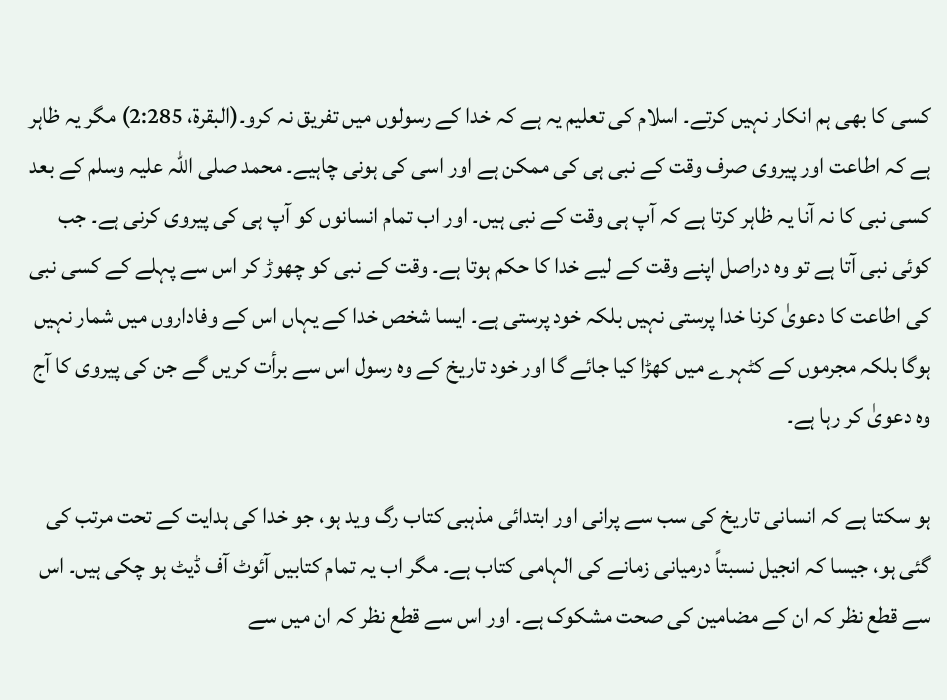کسی کا بھی ہم انکار نہیں کرتے۔ اسلام کی تعلیم یہ ہے کہ خدا کے رسولوں میں تفریق نہ کرو۔(البقرۃ، 2:285) مگر یہ ظاہر ہے کہ اطاعت اور پیروی صرف وقت کے نبی ہی کی ممکن ہے اور اسی کی ہونی چاہیے۔ محمد صلی اللہ علیہ وسلم کے بعد کسی نبی کا نہ آنا یہ ظاہر کرتا ہے کہ آپ ہی وقت کے نبی ہیں۔ اور اب تمام انسانوں کو آپ ہی کی پیروی کرنی ہے۔ جب کوئی نبی آتا ہے تو وہ دراصل اپنے وقت کے لیے خدا کا حکم ہوتا ہے۔ وقت کے نبی کو چھوڑ کر اس سے پہلے کے کسی نبی کی اطاعت کا دعویٰ کرنا خدا پرستی نہیں بلکہ خود پرستی ہے۔ ایسا شخص خدا کے یہاں اس کے وفاداروں میں شمار نہیں ہوگا بلکہ مجرموں کے کٹہرے میں کھڑا کیا جائے گا اور خود تاریخ کے وہ رسول اس سے برأت کریں گے جن کی پیروی کا آج وہ دعویٰ کر رہا ہے۔

ہو سکتا ہے کہ انسانی تاریخ کی سب سے پرانی اور ابتدائی مذہبی کتاب رگ وید ہو، جو خدا کی ہدایت کے تحت مرتب کی گئی ہو، جیسا کہ انجیل نسبتاً درمیانی زمانے کی الہامی کتاب ہے۔ مگر اب یہ تمام کتابیں آئوٹ آف ڈیٹ ہو چکی ہیں۔ اس سے قطع نظر کہ ان کے مضامین کی صحت مشکوک ہے۔ اور اس سے قطع نظر کہ ان میں سے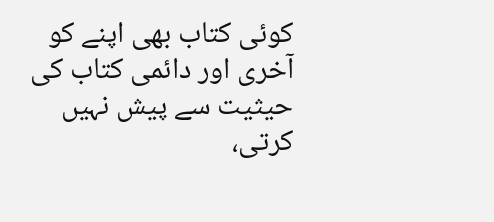کوئی کتاب بھی اپنے کو آخری اور دائمی کتاب کی حیثیت سے پیش نہیں کرتی،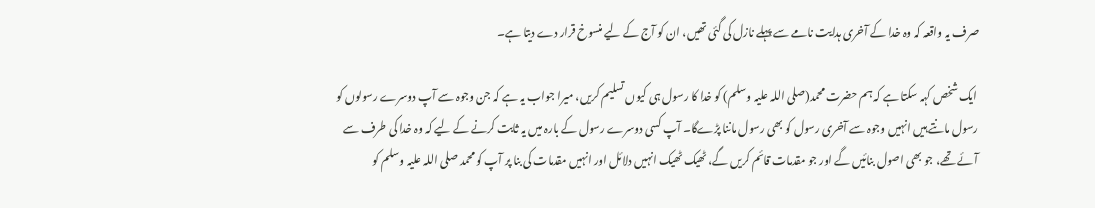صرف یہ واقعہ کہ وہ خدا کے آخری ہدایت نامے سے پہلے نازل کی گئی تھیں، ان کو آج کے لیے منسوخ قرار دے دیتا ہے۔

 ایک شخص کہہ سکتا ہے کہ ہم حضرت محمد(صلی اللہ علیہ وسلم) کو خدا کا رسول ہی کیوں تسلیم کریں، میرا جواب یہ ہے کہ جن وجوہ سے آپ دوسرے رسولوں کو رسول مانتے ہیں انہیں وجوہ سے آخری رسول کو بھی رسول ماننا پڑےگا۔ آپ کسی دوسرے رسول کے بارہ میں یہ ثابت کرنے کے لیے کہ وہ خدا کی طرف سے آئے تھے، جو بھی اصول بنائیں گے اور جو مقدمات قائم کریں گے، ٹھیک ٹھیک انہیں دلائل اور انہیں مقدمات کی بنا پر آپ کو محمد صلی اللہ علیہ وسلم کو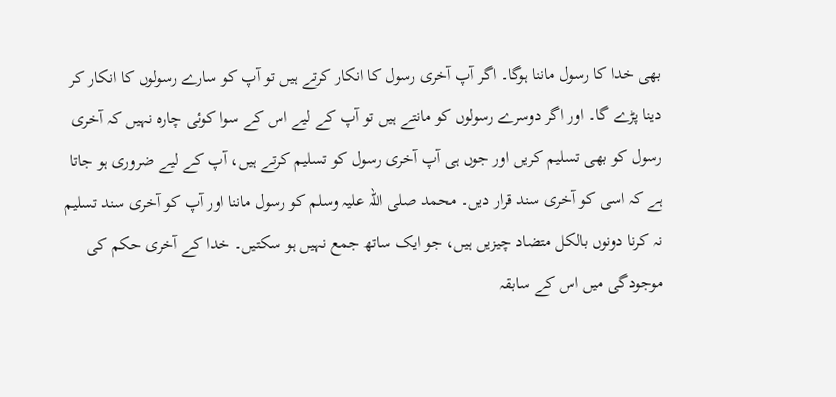بھی خدا کا رسول ماننا ہوگا۔ اگر آپ آخری رسول کا انکار کرتے ہیں تو آپ کو سارے رسولوں کا انکار کر دینا پڑے گا۔ اور اگر دوسرے رسولوں کو مانتے ہیں تو آپ کے لیے اس کے سوا کوئی چارہ نہیں کہ آخری رسول کو بھی تسلیم کریں اور جوں ہی آپ آخری رسول کو تسلیم کرتے ہیں، آپ کے لیے ضروری ہو جاتا ہے کہ اسی کو آخری سند قرار دیں۔ محمد صلی اللہ علیہ وسلم کو رسول ماننا اور آپ کو آخری سند تسلیم نہ کرنا دونوں بالکل متضاد چیزیں ہیں، جو ایک ساتھ جمع نہیں ہو سکتیں۔ خدا کے آخری حکم کی موجودگی میں اس کے سابقہ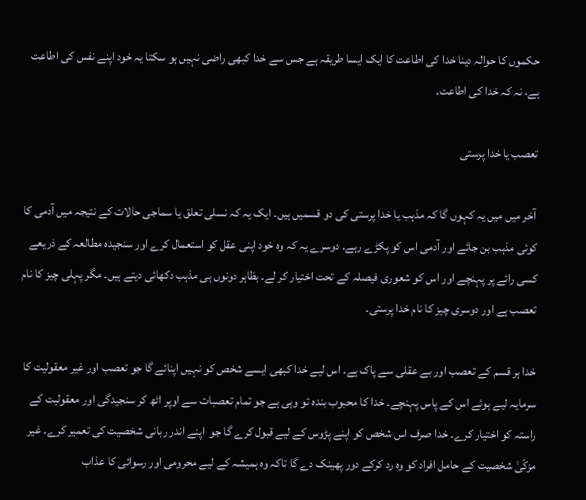حکموں کا حوالہ دینا خدا کی اطاعت کا ایک ایسا طریقہ ہے جس سے خدا کبھی راضی نہیں ہو سکتا یہ خود اپنے نفس کی اطاعت ہے، نہ کہ خدا کی اطاعت۔

تعصب یا خدا پرستی

 آخر میں میں یہ کہوں گا کہ مذہب یا خدا پرستی کی دو قسمیں ہیں۔ ایک یہ کہ نسلی تعلق یا سماجی حالات کے نتیجہ میں آدمی کا کوئی مذہب بن جائے اور آدمی اس کو پکڑے رہے۔ دوسرے یہ کہ وہ خود اپنی عقل کو استعمال کرے اور سنجیدہ مطالعہ کے ذریعے کسی رائے پر پہنچے اور اس کو شعوری فیصلہ کے تحت اختیار کر لے۔ بظاہر دونوں ہی مذہب دکھائی دیتے ہیں۔ مگر پہلی چیز کا نام تعصب ہے اور دوسری چیز کا نام خدا پرستی۔

خدا ہر قسم کے تعصب اور بے عقلی سے پاک ہے۔ اس لیے خدا کبھی ایسے شخص کو نہیں اپنائے گا جو تعصب اور غیر معقولیت کا سرمایہ لیے ہوئے اس کے پاس پہنچے۔ خدا کا محبوب بندہ تو وہی ہے جو تمام تعصبات سے اوپر اٹھ کر سنجیدگی اور معقولیت کے راستہ کو اختیار کرے۔ خدا صرف اس شخص کو اپنے پڑوس کے لیے قبول کرے گا جو  اپنے اندر ربانی شخصیت کی تعمیر کرے۔ غیر  مزکّیٰ شخصیت کے حامل افراد کو وہ رد کرکے دور پھینک دے گا تاکہ وہ ہمیشہ کے لیے محرومی اور رسوائی کا عذاب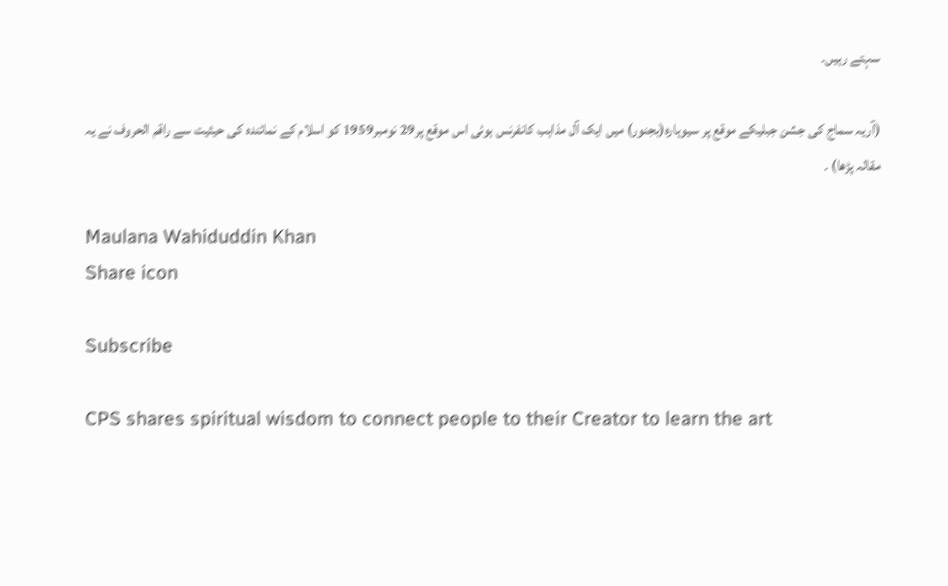سہتے رہیں۔

(آریہ سماج کی جشن جبلیکے موقع پر سیوہارہ(بجنور) میں ایک آل مذاہب کانفرنس ہوئی اس موقع پر29 نومبر1959 کو اسلام کے نمائندہ کی حیثیت سے راقم الحروف نے یہ مقالہ پڑھا) ۔

Maulana Wahiduddin Khan
Share icon

Subscribe

CPS shares spiritual wisdom to connect people to their Creator to learn the art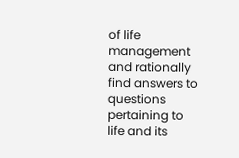of life management and rationally find answers to questions pertaining to life and its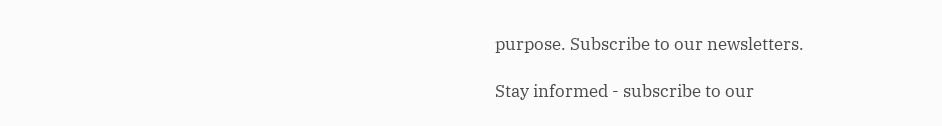purpose. Subscribe to our newsletters.

Stay informed - subscribe to our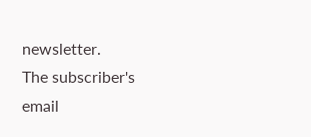newsletter.
The subscriber's email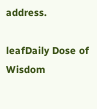address.

leafDaily Dose of Wisdom